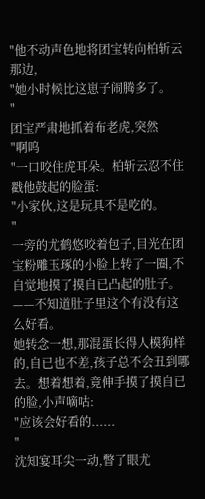"他不动声色地将团宝转向柏斩云那边,
"她小时候比这崽子闹腾多了。
"
团宝严肃地抓着布老虎,突然
"啊呜
"一口咬住虎耳朵。柏斩云忍不住戳他鼓起的脸蛋:
"小家伙,这是玩具不是吃的。
"
一旁的尤鹤悠咬着包子,目光在团宝粉雕玉琢的小脸上转了一圈,不自觉地摸了摸自已凸起的肚子。
——不知道肚子里这个有没有这么好看。
她转念一想,那混蛋长得人模狗样的,自已也不差,孩子总不会丑到哪去。想着想着,竟伸手摸了摸自已的脸,小声嘀咕:
"应该会好看的......
"
沈知宴耳尖一动,瞥了眼尤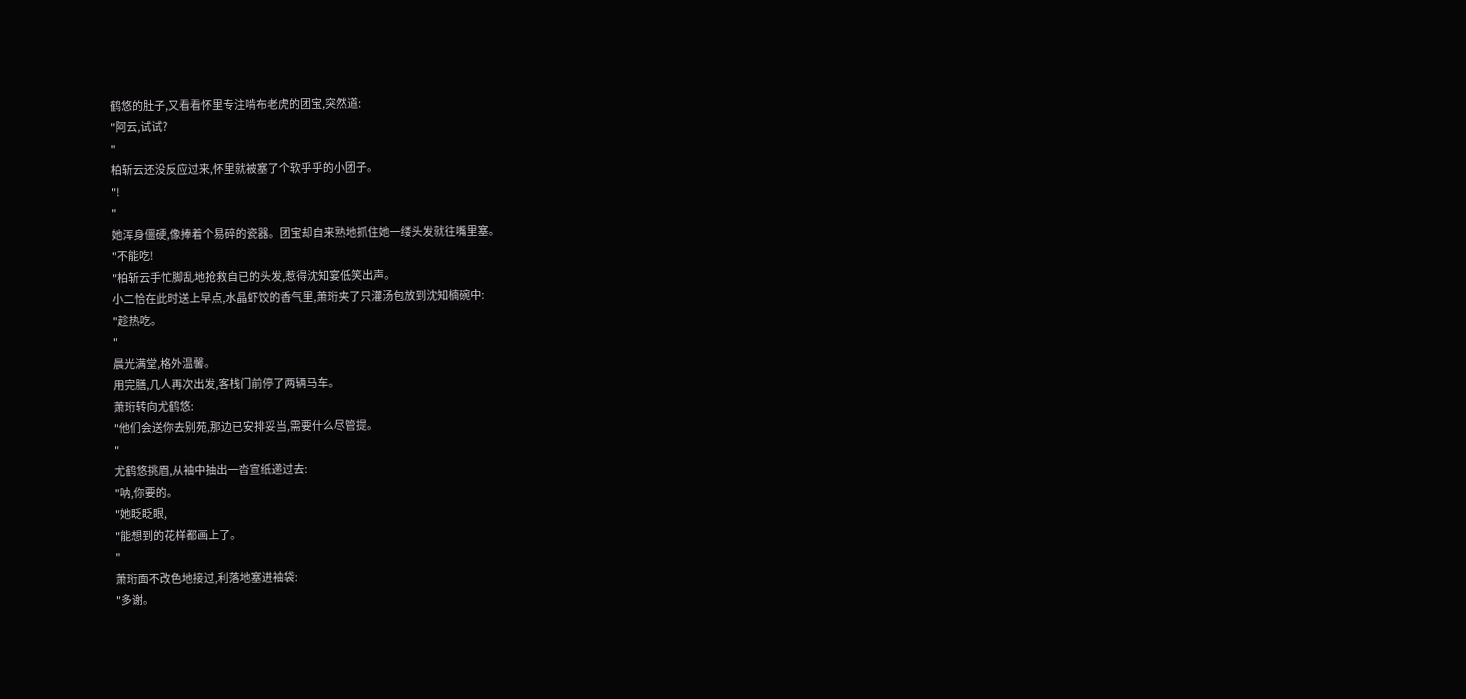鹤悠的肚子,又看看怀里专注啃布老虎的团宝,突然道:
"阿云,试试?
"
柏斩云还没反应过来,怀里就被塞了个软乎乎的小团子。
"!
"
她浑身僵硬,像捧着个易碎的瓷器。团宝却自来熟地抓住她一缕头发就往嘴里塞。
"不能吃!
"柏斩云手忙脚乱地抢救自已的头发,惹得沈知宴低笑出声。
小二恰在此时送上早点,水晶虾饺的香气里,萧珩夹了只灌汤包放到沈知楠碗中:
"趁热吃。
"
晨光满堂,格外温馨。
用完膳,几人再次出发,客栈门前停了两辆马车。
萧珩转向尤鹤悠:
"他们会送你去别苑,那边已安排妥当,需要什么尽管提。
"
尤鹤悠挑眉,从袖中抽出一沓宣纸递过去:
"呐,你要的。
"她眨眨眼,
"能想到的花样都画上了。
"
萧珩面不改色地接过,利落地塞进袖袋:
"多谢。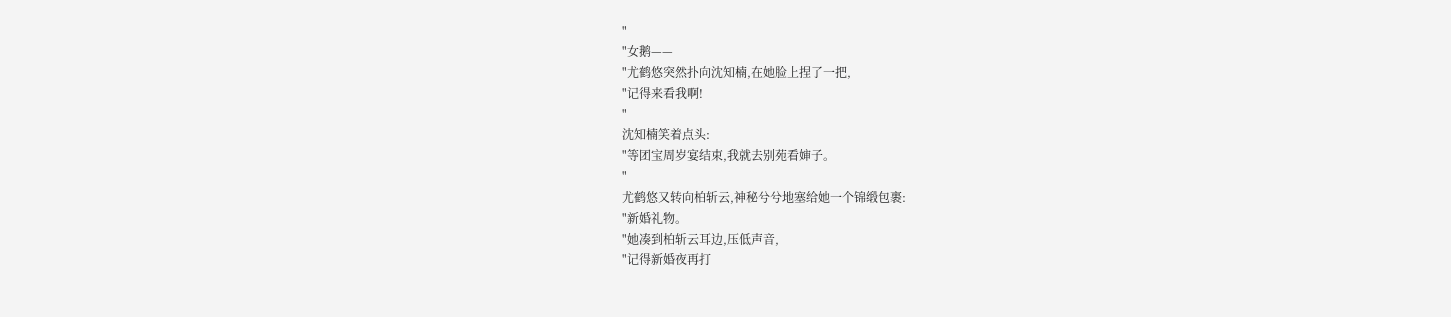"
"女鹅——
"尤鹤悠突然扑向沈知楠,在她脸上捏了一把,
"记得来看我啊!
"
沈知楠笑着点头:
"等团宝周岁宴结束,我就去别苑看婶子。
"
尤鹤悠又转向柏斩云,神秘兮兮地塞给她一个锦缎包裹:
"新婚礼物。
"她凑到柏斩云耳边,压低声音,
"记得新婚夜再打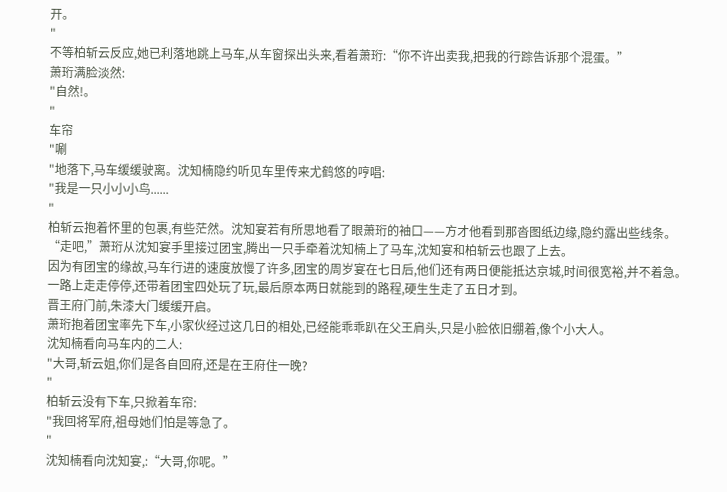开。
"
不等柏斩云反应,她已利落地跳上马车,从车窗探出头来,看着萧珩:“你不许出卖我,把我的行踪告诉那个混蛋。”
萧珩满脸淡然:
"自然!。
"
车帘
"唰
"地落下,马车缓缓驶离。沈知楠隐约听见车里传来尤鹤悠的哼唱:
"我是一只小小小鸟......
"
柏斩云抱着怀里的包裹,有些茫然。沈知宴若有所思地看了眼萧珩的袖口——方才他看到那沓图纸边缘,隐约露出些线条。
“走吧,”萧珩从沈知宴手里接过团宝,腾出一只手牵着沈知楠上了马车,沈知宴和柏斩云也跟了上去。
因为有团宝的缘故,马车行进的速度放慢了许多,团宝的周岁宴在七日后,他们还有两日便能抵达京城,时间很宽裕,并不着急。
一路上走走停停,还带着团宝四处玩了玩,最后原本两日就能到的路程,硬生生走了五日才到。
晋王府门前,朱漆大门缓缓开启。
萧珩抱着团宝率先下车,小家伙经过这几日的相处,已经能乖乖趴在父王肩头,只是小脸依旧绷着,像个小大人。
沈知楠看向马车内的二人:
"大哥,斩云姐,你们是各自回府,还是在王府住一晚?
"
柏斩云没有下车,只掀着车帘:
"我回将军府,祖母她们怕是等急了。
"
沈知楠看向沈知宴,:“大哥,你呢。”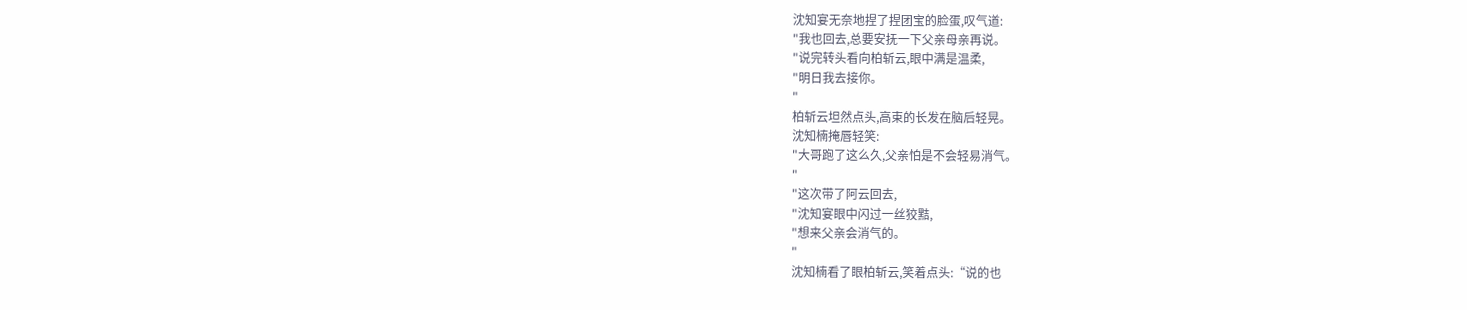沈知宴无奈地捏了捏团宝的脸蛋,叹气道:
"我也回去,总要安抚一下父亲母亲再说。
"说完转头看向柏斩云,眼中满是温柔,
"明日我去接你。
"
柏斩云坦然点头,高束的长发在脑后轻晃。
沈知楠掩唇轻笑:
"大哥跑了这么久,父亲怕是不会轻易消气。
"
"这次带了阿云回去,
"沈知宴眼中闪过一丝狡黠,
"想来父亲会消气的。
"
沈知楠看了眼柏斩云,笑着点头:“说的也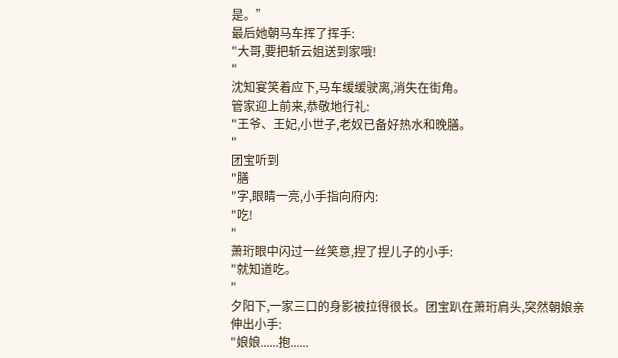是。”
最后她朝马车挥了挥手:
"大哥,要把斩云姐送到家哦!
"
沈知宴笑着应下,马车缓缓驶离,消失在街角。
管家迎上前来,恭敬地行礼:
"王爷、王妃,小世子,老奴已备好热水和晚膳。
"
团宝听到
"膳
"字,眼睛一亮,小手指向府内:
"吃!
"
萧珩眼中闪过一丝笑意,捏了捏儿子的小手:
"就知道吃。
"
夕阳下,一家三口的身影被拉得很长。团宝趴在萧珩肩头,突然朝娘亲伸出小手:
"娘娘......抱......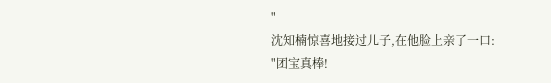"
沈知楠惊喜地接过儿子,在他脸上亲了一口:
"团宝真棒!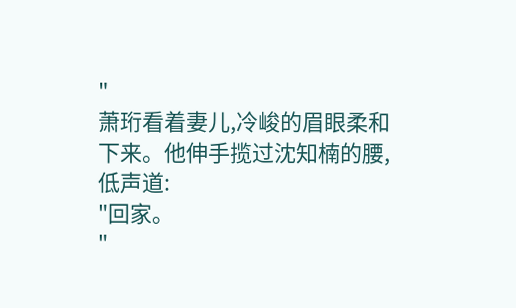"
萧珩看着妻儿,冷峻的眉眼柔和下来。他伸手揽过沈知楠的腰,低声道:
"回家。
"